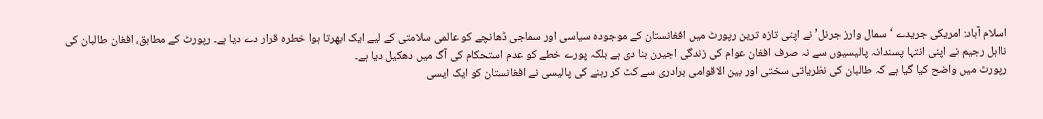اسلام آباد: امریکی جریدے ‘سمال وارز جرنل’ نے اپنی تازہ ترین رپورٹ میں افغانستان کے موجودہ سیاسی اور سماجی ڈھانچے کو عالمی سلامتی کے لیے ایک ابھرتا ہوا خطرہ قرار دے دیا ہے۔ رپورٹ کے مطابق، افغان طالبان کی نااہل رجیم نے اپنی انتہا پسندانہ پالیسیوں سے نہ صرف افغان عوام کی زندگی اجیرن بنا دی ہے بلکہ پورے خطے کو عدم استحکام کی آگ میں دھکیل دیا ہے۔
رپورٹ میں واضح کیا گیا ہے کہ طالبان کی نظریاتی سختی اور بین الاقوامی برادری سے کٹ کر رہنے کی پالیسی نے افغانستان کو ایک ایسی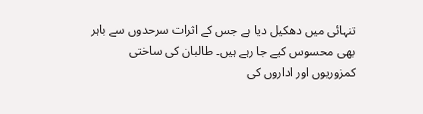تنہائی میں دھکیل دیا ہے جس کے اثرات سرحدوں سے باہر بھی محسوس کیے جا رہے ہیں۔ طالبان کی ساختی کمزوریوں اور اداروں کی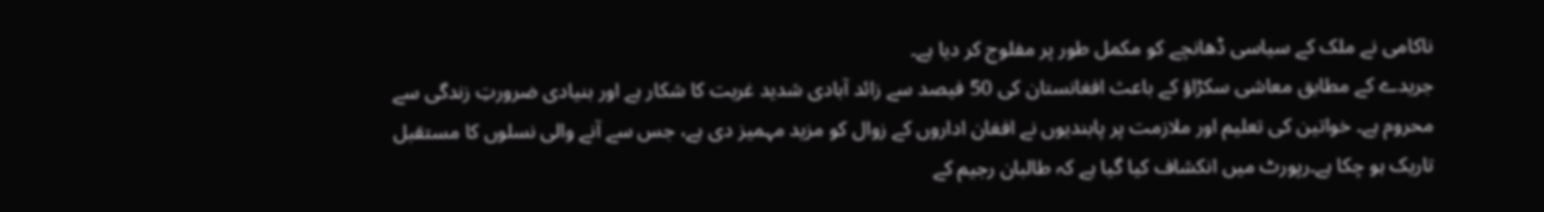ناکامی نے ملک کے سیاسی ڈھانچے کو مکمل طور پر مفلوج کر دیا ہے۔
جریدے کے مطابق معاشی سکڑاؤ کے باعث افغانستان کی 50 فیصد سے زائد آبادی شدید غربت کا شکار ہے اور بنیادی ضرورتِ زندگی سے محروم ہے۔ خواتین کی تعلیم اور ملازمت پر پابندیوں نے افغان اداروں کے زوال کو مزید مہمیز دی ہے، جس سے آنے والی نسلوں کا مستقبل تاریک ہو چکا ہے۔رپورٹ میں انکشاف کیا گیا ہے کہ طالبان رجیم کے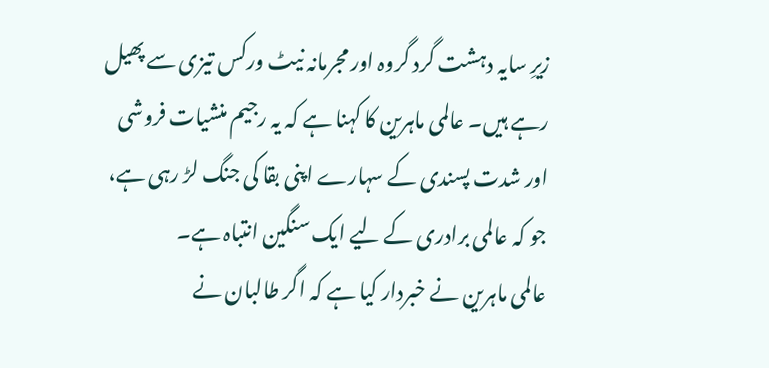زیرِ سایہ دہشت گرد گروہ اور مجرمانہ نیٹ ورکس تیزی سے پھیل رہے ہیں۔ عالمی ماہرین کا کہنا ہے کہ یہ رجیم منشیات فروشی اور شدت پسندی کے سہارے اپنی بقا کی جنگ لڑ رہی ہے، جو کہ عالمی برادری کے لیے ایک سنگین انتباہ ہے۔
عالمی ماہرین نے خبردار کیا ہے کہ اگر طالبان نے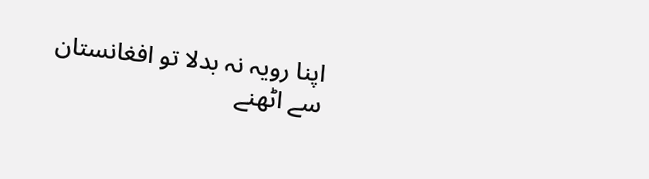اپنا رویہ نہ بدلا تو افغانستان سے اٹھنے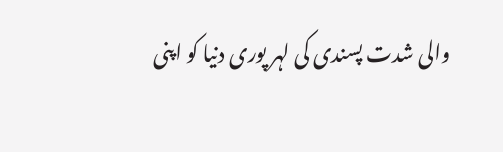والی شدت پسندی کی لہر پوری دنیا کو اپنی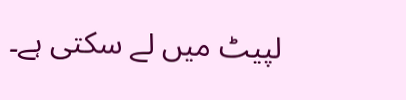لپیٹ میں لے سکتی ہے۔